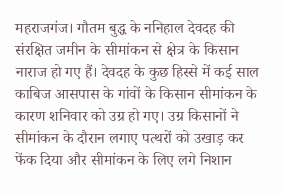महराजगंज। गौतम बुद्ध के ननिहाल देवदह की संरक्षित जमीन के सीमांकन से क्षेत्र के किसान नाराज हो गए हैं। देवदह के कुछ हिस्से में कई साल काबिज आसपास के गांवों के किसान सीमांकन के कारण शनिवार को उग्र हो गए। उग्र किसानों ने सीमांकन के दौरान लगाए पत्थरों को उखाड़ कर फेंक दिया और सीमांकन के लिए लगे निशान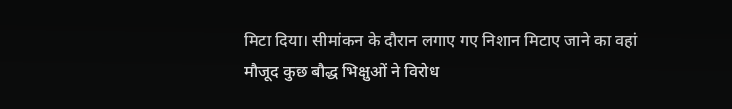मिटा दिया। सीमांकन के दौरान लगाए गए निशान मिटाए जाने का वहां मौजूद कुछ बौद्ध भिक्षुओं ने विरोध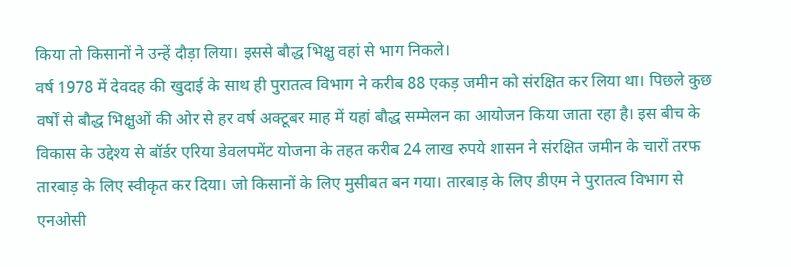किया तो किसानों ने उन्हें दौड़ा लिया। इससे बौद्ध भिक्षु वहां से भाग निकले।
वर्ष 1978 में देवदह की खुदाई के साथ ही पुरातत्व विभाग ने करीब 88 एकड़ जमीन को संरक्षित कर लिया था। पिछले कुछ वर्षों से बौद्ध भिक्षुओं की ओर से हर वर्ष अक्टूबर माह में यहां बौद्ध सम्मेलन का आयोजन किया जाता रहा है। इस बीच के विकास के उद्देश्य से बॉर्डर एरिया डेवलपमेंट योजना के तहत करीब 24 लाख रुपये शासन ने संरक्षित जमीन के चारों तरफ तारबाड़ के लिए स्वीकृत कर दिया। जो किसानों के लिए मुसीबत बन गया। तारबाड़ के लिए डीएम ने पुरातत्व विभाग से एनओसी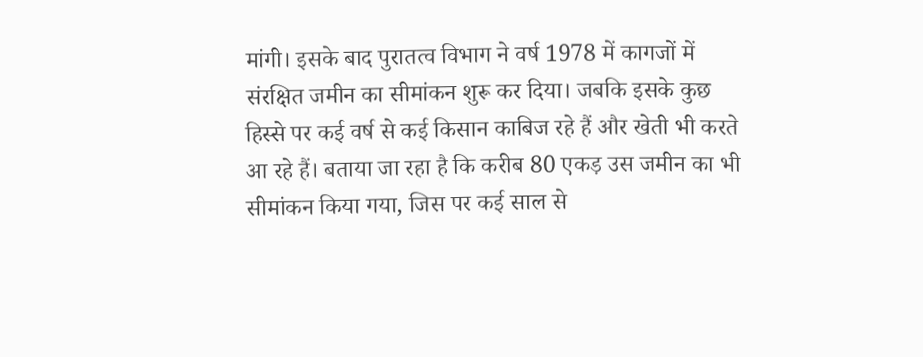मांगी। इसके बाद पुरातत्व विभाग ने वर्ष 1978 में कागजों में संरक्षित जमीन का सीमांकन शुरू कर दिया। जबकि इसके कुछ हिस्से पर कई वर्ष से कई किसान काबिज रहे हैं और खेती भी करते आ रहे हैं। बताया जा रहा है कि करीब 80 एकड़ उस जमीन का भी सीमांकन किया गया, जिस पर कई साल से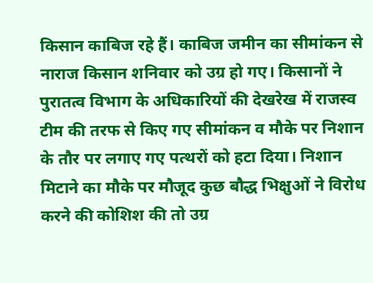किसान काबिज रहे हैं। काबिज जमीन का सीमांकन से नाराज किसान शनिवार को उग्र हो गए। किसानों ने पुरातत्व विभाग के अधिकारियों की देखरेख में राजस्व टीम की तरफ से किए गए सीमांकन व मौके पर निशान के तौर पर लगाए गए पत्थरों को हटा दिया। निशान मिटाने का मौके पर मौजूद कुछ बौद्ध भिक्षुओं ने विरोध करने की कोशिश की तो उग्र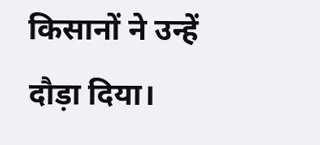किसानों ने उन्हें दौड़ा दिया।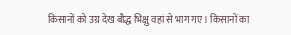किसानों को उग्र देख बौद्ध भिक्षु वहां से भाग गए। किसानों का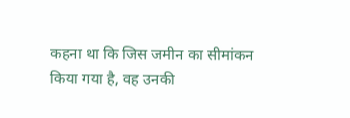कहना था कि जिस जमीन का सीमांकन किया गया है, वह उनकी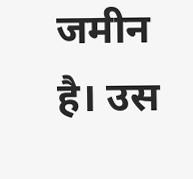जमीन है। उस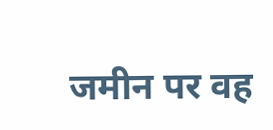जमीन पर वह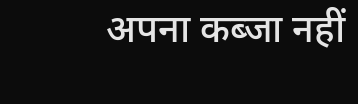अपना कब्जा नहीं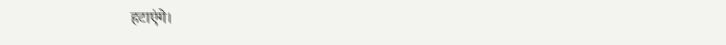हटाएंगे।